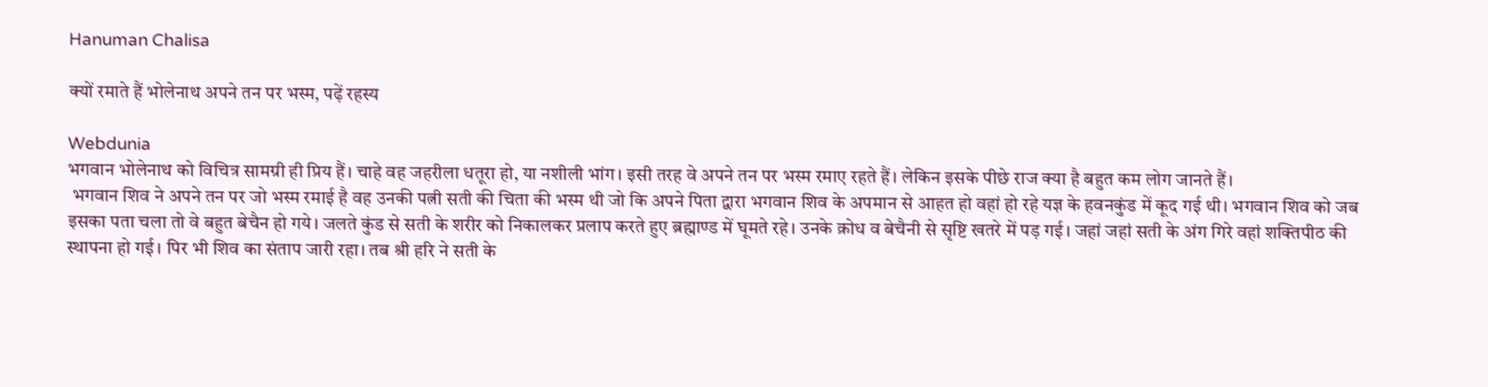Hanuman Chalisa

क्यों रमाते हैं भोलेनाथ अपने तन पर भस्म, पढ़ें रहस्य

Webdunia
भगवान भोलेनाथ को विचित्र सामग्री ही प्रिय हैं। चाहे वह जहरीला धतूरा हो, या नशीली भांग। इसी तरह वे अपने तन पर भस्म रमाए रहते हैं। लेकिन इसके पीछे राज क्या है बहुत कम लोग जानते हैं।
 भगवान शिव ने अपने तन पर जो भस्म रमाई है वह उनकी पत्नी सती की चिता की भस्म थी जो कि अपने पिता द्वारा भगवान शिव के अपमान से आहत हो वहां हो रहे यज्ञ के हवनकुंड में कूद गई थी। भगवान शिव को जब इसका पता चला तो वे बहुत बेचैन हो गये। जलते कुंड से सती के शरीर को निकालकर प्रलाप करते हुए ब्रह्माण्ड में घूमते रहे। उनके क्रोध व बेचैनी से सृष्टि खतरे में पड़ गई। जहां जहां सती के अंग गिरे वहां शक्तिपीठ की स्थापना हो गई। पिर भी शिव का संताप जारी रहा। तब श्री हरि ने सती के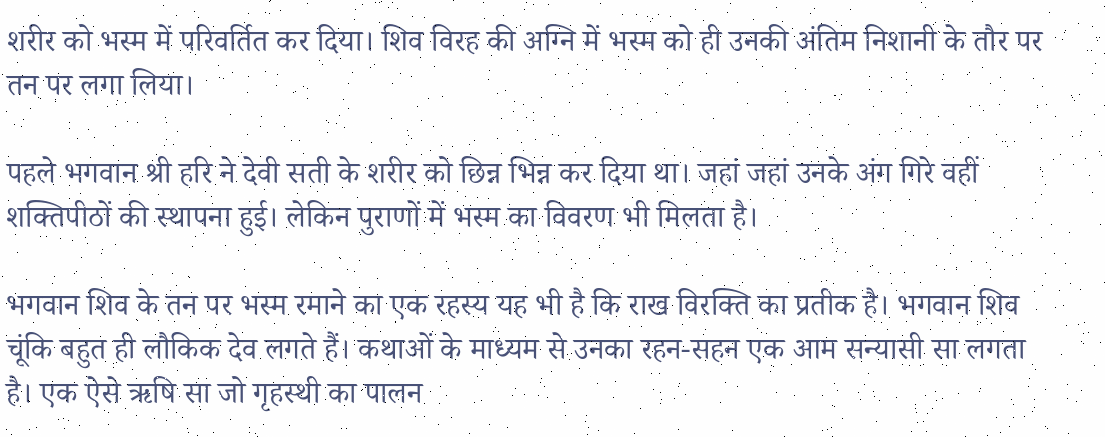शरीर को भस्म में परिवर्तित कर दिया। शिव विरह की अग्नि में भस्म को ही उनकी अंतिम निशानी के तौर पर तन पर लगा लिया।

पहले भगवान श्री हरि ने देवी सती के शरीर को छिन्न भिन्न कर दिया था। जहां जहां उनके अंग गिरे वहीं शक्तिपीठों की स्थापना हुई। लेकिन पुराणों में भस्म का विवरण भी मिलता है।

भगवान शिव के तन पर भस्म रमाने का एक रहस्य यह भी है कि राख विरक्ति का प्रतीक है। भगवान शिव चूंकि बहुत ही लौकिक देव लगते हैं। कथाओं के माध्यम से उनका रहन-सहन एक आम सन्यासी सा लगता है। एक ऐसे ऋषि सा जो गृहस्थी का पालन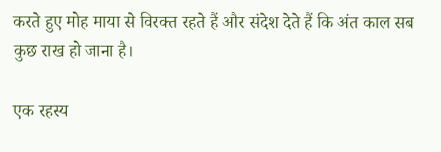करते हुए मोह माया से विरक्त रहते हैं और संदेश देते हैं कि अंत काल सब कुछ राख हो जाना है।

एक रहस्य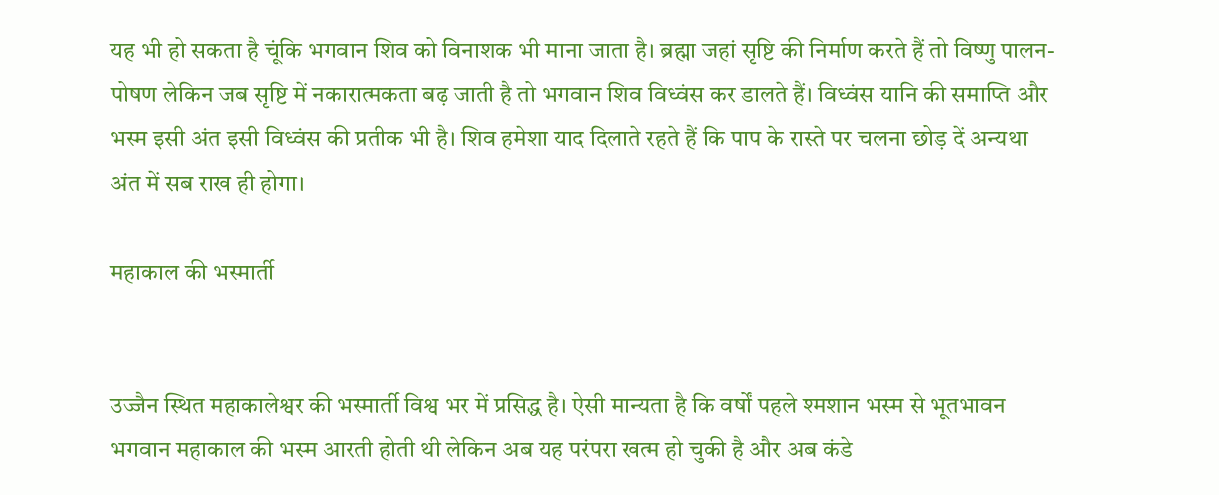यह भी हो सकता है चूंकि भगवान शिव को विनाशक भी माना जाता है। ब्रह्मा जहां सृष्टि की निर्माण करते हैं तो विष्णु पालन-पोषण लेकिन जब सृष्टि में नकारात्मकता बढ़ जाती है तो भगवान शिव विध्वंस कर डालते हैं। विध्वंस यानि की समाप्ति और भस्म इसी अंत इसी विध्वंस की प्रतीक भी है। शिव हमेशा याद दिलाते रहते हैं कि पाप के रास्ते पर चलना छोड़ दें अन्यथा अंत में सब राख ही होगा।

महाकाल की भस्मार्ती


उज्जैन स्थित महाकालेश्वर की भस्मार्ती विश्व भर में प्रसिद्ध है। ऐसी मान्यता है क‌ि वर्षों पहले श्मशान भस्‍म से भूतभावन भगवान महाकाल की भस्‍म आरती होती थी लेक‌िन अब यह परंपरा खत्म हो चुकी है और अब कंडे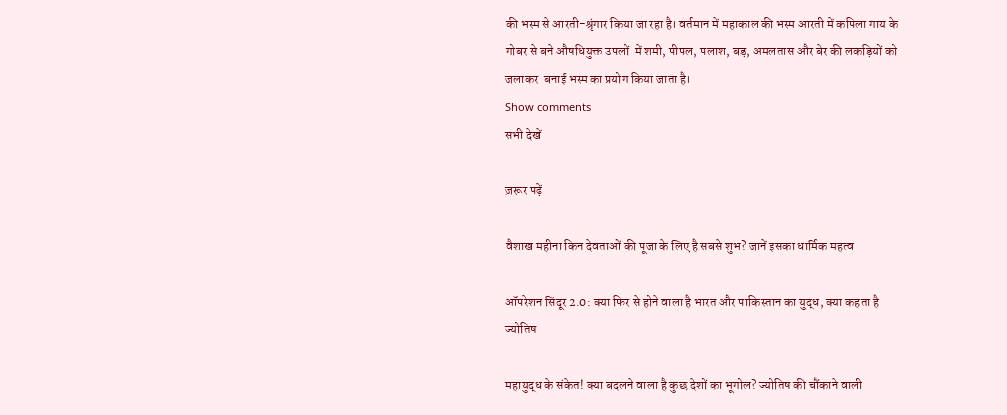की भस्‍म से आरती-श्रृंगार क‌िया जा रहा है। वर्तमान में महाकाल की भस्‍म आरती में कपिला गाय के गोबर से बने औषधियुक्त उपलों  में शमी, पीपल, पलाश, बड़, अमलतास और बेर की लकड़‌ियों को जलाकर  बनाई भस्‍म का प्रयोग क‌िया जाता है।
Show comments
सभी देखें

ज़रूर पढ़ें

वैशाख महीना किन देवताओं की पूजा के लिए है सबसे शुभ? जानें इसका धार्मिक महत्व

ऑपरेशन सिंदूर 2.0: क्या फिर से होने वाला है भारत और पाकिस्तान का युद्ध, क्या कहता है ज्योतिष

महायुद्ध के संकेत! क्या बदलने वाला है कुछ देशों का भूगोल? ज्योतिष की चौंकाने वाली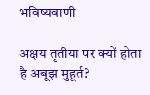भविष्यवाणी

अक्षय तृतीया पर क्यों होता है अबूझ मुहूर्त?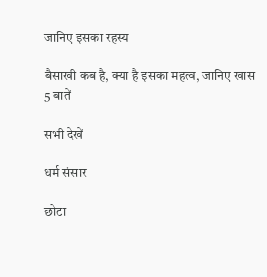जानिए इसका रहस्य

बैसाखी कब है, क्या है इसका महत्व, जानिए खास 5 बातें

सभी देखें

धर्म संसार

छोटा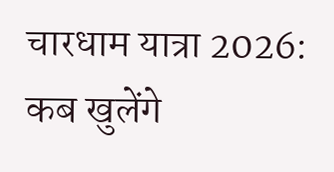चारधाम यात्रा 2026: कब खुलेंगे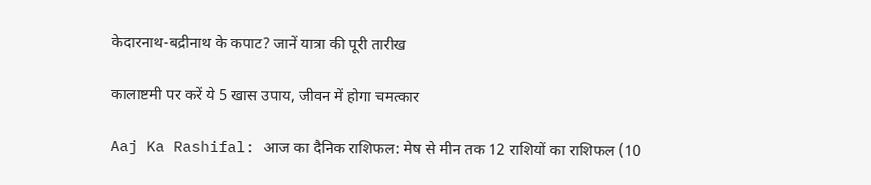केदारनाथ-बद्रीनाथ के कपाट? जानें यात्रा की पूरी तारीख

कालाष्टमी पर करें ये 5 खास उपाय, जीवन में होगा चमत्कार

Aaj Ka Rashifal: आज का दैनिक राशिफल: मेष से मीन तक 12 राशियों का राशिफल (10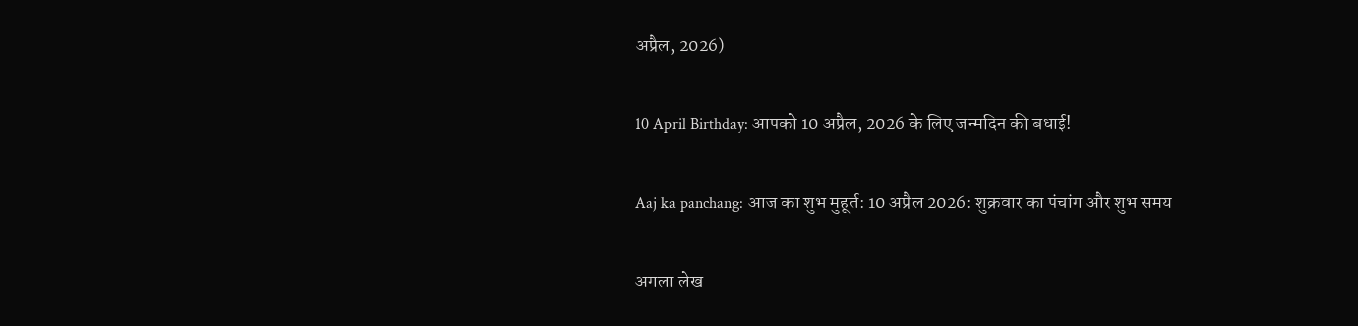अप्रैल, 2026)

10 April Birthday: आपको 10 अप्रैल, 2026 के लिए जन्मदिन की बधाई!

Aaj ka panchang: आज का शुभ मुहूर्त: 10 अप्रैल 2026: शुक्रवार का पंचांग और शुभ समय

अगला लेख